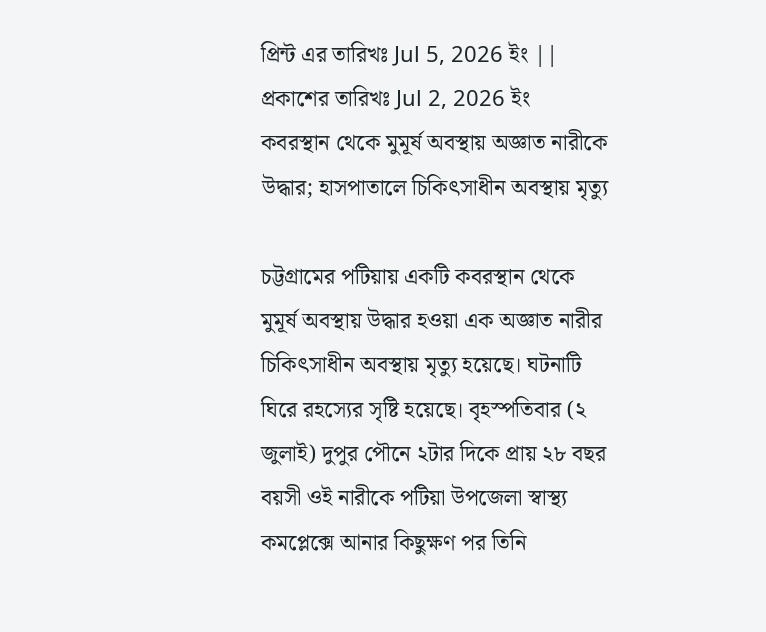প্রিন্ট এর তারিখঃ Jul 5, 2026 ইং || প্রকাশের তারিখঃ Jul 2, 2026 ইং
কবরস্থান থেকে মুমূর্ষ অবস্থায় অজ্ঞাত নারীকে উদ্ধার; হাসপাতালে চিকিৎসাধীন অবস্থায় মৃত্যু

চট্টগ্রামের পটিয়ায় একটি কবরস্থান থেকে মুমূর্ষ অবস্থায় উদ্ধার হওয়া এক অজ্ঞাত নারীর চিকিৎসাধীন অবস্থায় মৃত্যু হয়েছে। ঘটনাটি ঘিরে রহস্যের সৃষ্টি হয়েছে। বৃহস্পতিবার (২ জুলাই) দুপুর পৌনে ২টার দিকে প্রায় ২৮ বছর বয়সী ওই নারীকে পটিয়া উপজেলা স্বাস্থ্য কমপ্লেক্সে আনার কিছুক্ষণ পর তিনি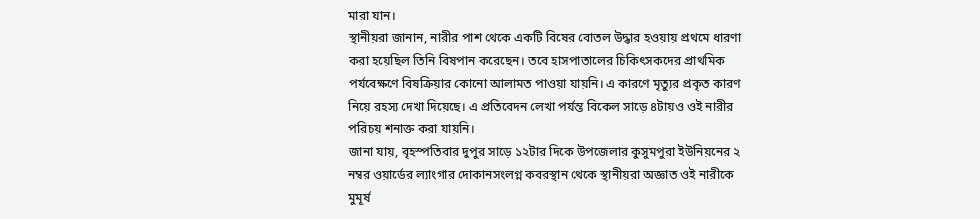মারা যান।
স্থানীয়রা জানান, নারীর পাশ থেকে একটি বিষের বোতল উদ্ধার হওয়ায় প্রথমে ধারণা করা হয়েছিল তিনি বিষপান করেছেন। তবে হাসপাতালের চিকিৎসকদের প্রাথমিক পর্যবেক্ষণে বিষক্রিয়ার কোনো আলামত পাওয়া যায়নি। এ কারণে মৃত্যুর প্রকৃত কারণ নিয়ে রহস্য দেখা দিয়েছে। এ প্রতিবেদন লেখা পর্যন্ত বিকেল সাড়ে ৪টায়ও ওই নারীর পরিচয় শনাক্ত করা যায়নি।
জানা যায়, বৃহস্পতিবার দুপুর সাড়ে ১২টার দিকে উপজেলার কুসুমপুরা ইউনিয়নের ২ নম্বর ওয়ার্ডের ল্যাংগার দোকানসংলগ্ন কবরস্থান থেকে স্থানীয়রা অজ্ঞাত ওই নারীকে মুমূর্ষ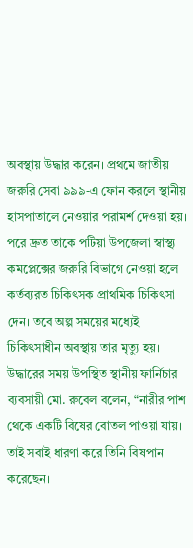অবস্থায় উদ্ধার করেন। প্রথমে জাতীয় জরুরি সেবা ৯৯৯-এ ফোন করলে স্থানীয় হাসপাতালে নেওয়ার পরামর্শ দেওয়া হয়। পরে দ্রুত তাকে পটিয়া উপজেলা স্বাস্থ্য কমপ্লেক্সের জরুরি বিভাগে নেওয়া হলে কর্তব্যরত চিকিৎসক প্রাথমিক চিকিৎসা দেন। তবে অল্প সময়ের মধ্যেই চিকিৎসাধীন অবস্থায় তার মৃত্যু হয়।
উদ্ধারের সময় উপস্থিত স্থানীয় ফার্নিচার ব্যবসায়ী মো. রুবেল বলেন, “নারীর পাশ থেকে একটি বিষের বোতল পাওয়া যায়। তাই সবাই ধারণা করে তিনি বিষপান করেছেন।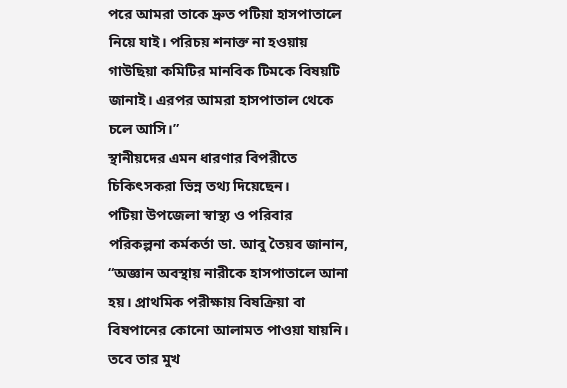পরে আমরা তাকে দ্রুত পটিয়া হাসপাতালে নিয়ে যাই। পরিচয় শনাক্ত না হওয়ায় গাউছিয়া কমিটির মানবিক টিমকে বিষয়টি জানাই। এরপর আমরা হাসপাতাল থেকে চলে আসি।”
স্থানীয়দের এমন ধারণার বিপরীতে চিকিৎসকরা ভিন্ন তথ্য দিয়েছেন।
পটিয়া উপজেলা স্বাস্থ্য ও পরিবার পরিকল্পনা কর্মকর্তা ডা. আবু তৈয়ব জানান, “অজ্ঞান অবস্থায় নারীকে হাসপাতালে আনা হয়। প্রাথমিক পরীক্ষায় বিষক্রিয়া বা বিষপানের কোনো আলামত পাওয়া যায়নি। তবে তার মুখ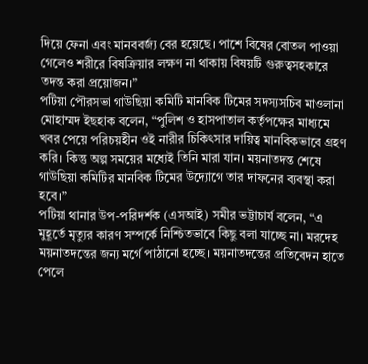দিয়ে ফেনা এবং মানববর্জ্য বের হয়েছে। পাশে বিষের বোতল পাওয়া গেলেও শরীরে বিষক্রিয়ার লক্ষণ না থাকায় বিষয়টি গুরুত্বসহকারে তদন্ত করা প্রয়োজন।”
পটিয়া পৌরসভা গাউছিয়া কমিটি মানবিক টিমের সদস্যসচিব মাওলানা মোহাম্মদ ইছহাক বলেন, “পুলিশ ও হাসপাতাল কর্তৃপক্ষের মাধ্যমে খবর পেয়ে পরিচয়হীন ওই নারীর চিকিৎসার দায়িত্ব মানবিকভাবে গ্রহণ করি। কিন্তু অল্প সময়ের মধ্যেই তিনি মারা যান। ময়নাতদন্ত শেষে গাউছিয়া কমিটির মানবিক টিমের উদ্যোগে তার দাফনের ব্যবস্থা করা হবে।”
পটিয়া থানার উপ-পরিদর্শক (এসআই) সমীর ভট্টাচার্য বলেন, “এ মুহূর্তে মৃত্যুর কারণ সম্পর্কে নিশ্চিতভাবে কিছু বলা যাচ্ছে না। মরদেহ ময়নাতদন্তের জন্য মর্গে পাঠানো হচ্ছে। ময়নাতদন্তের প্রতিবেদন হাতে পেলে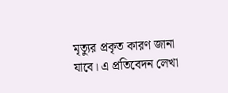মৃত্যুর প্রকৃত কারণ জানা যাবে। এ প্রতিবেদন লেখা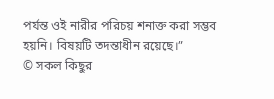পর্যন্ত ওই নারীর পরিচয় শনাক্ত করা সম্ভব হয়নি। বিষয়টি তদন্তাধীন রয়েছে।”
© সকল কিছুর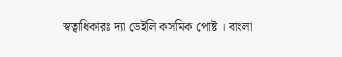স্বত্বাধিকারঃ দ্যা ডেইলি কসমিক পোষ্ট । বাংলা